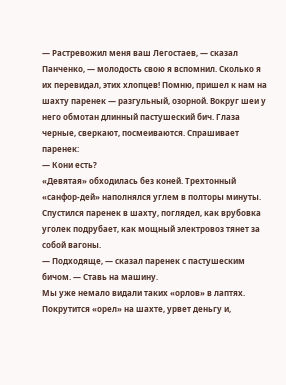— Растревожил меня ваш Легостаев, — сказал Панченко, — молодость свою я вспомнил. Сколько я их перевидал, этих хлопцев! Помню, пришел к нам на шахту паренек — разгульный, озорной. Вокруг шеи у него обмотан длинный пастушеский бич. Глаза черные, сверкают, посмеиваются. Спрашивает паренек:
— Кони есть?
«Девятая» обходилась без коней. Трехтонный «санфор-дей» наполнялся углем в полторы минуты. Спустился паренек в шахту, поглядел, как врубовка уголек подрубает, как мощный электровоз тянет за собой вагоны.
— Подходяще, — сказал паренек с пастушеским бичом. — Ставь на машину.
Мы уже немало видали таких «орлов» в лаптях. Покрутится «орел» на шахте, урвет деньгу и,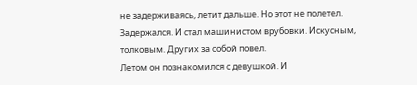не задерживаясь, летит дальше. Но этот не полетел. Задержался. И стал машинистом врубовки. Искусным, толковым. Других за собой повел.
Летом он познакомился с девушкой. И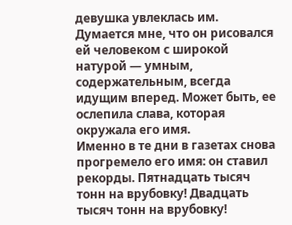девушка увлеклась им. Думается мне, что он рисовался ей человеком с широкой натурой — умным, содержательным, всегда идущим вперед. Может быть, ее ослепила слава, которая окружала его имя.
Именно в те дни в газетах снова прогремело его имя: он ставил рекорды. Пятнадцать тысяч тонн на врубовку! Двадцать тысяч тонн на врубовку!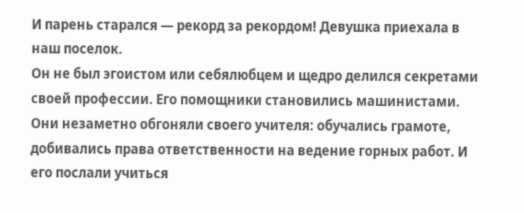И парень старался — рекорд за рекордом! Девушка приехала в наш поселок.
Он не был эгоистом или себялюбцем и щедро делился секретами своей профессии. Его помощники становились машинистами. Они незаметно обгоняли своего учителя: обучались грамоте, добивались права ответственности на ведение горных работ. И его послали учиться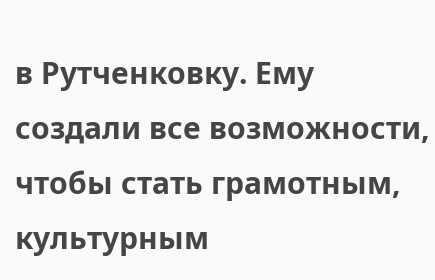в Рутченковку. Ему создали все возможности, чтобы стать грамотным, культурным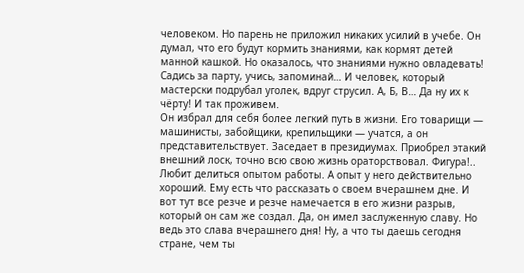человеком. Но парень не приложил никаких усилий в учебе. Он думал, что его будут кормить знаниями, как кормят детей манной кашкой. Но оказалось, что знаниями нужно овладевать! Садись за парту, учись, запоминай… И человек, который мастерски подрубал уголек, вдруг струсил. А, Б, В… Да ну их к чёрту! И так проживем.
Он избрал для себя более легкий путь в жизни. Его товарищи — машинисты, забойщики, крепильщики — учатся, а он представительствует. Заседает в президиумах. Приобрел этакий внешний лоск, точно всю свою жизнь ораторствовал. Фигура!.. Любит делиться опытом работы. А опыт у него действительно хороший. Ему есть что рассказать о своем вчерашнем дне. И вот тут все резче и резче намечается в его жизни разрыв, который он сам же создал. Да, он имел заслуженную славу. Но ведь это слава вчерашнего дня! Ну, а что ты даешь сегодня стране, чем ты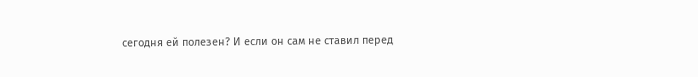сегодня ей полезен? И если он сам не ставил перед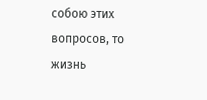собою этих вопросов, то жизнь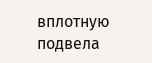вплотную подвела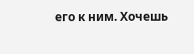его к ним. Хочешь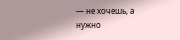— не хочешь, а нужно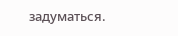задуматься.